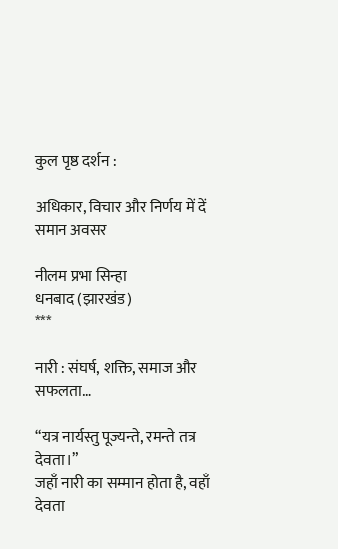कुल पृष्ठ दर्शन :

अधिकार, विचार और निर्णय में दें समान अवसर

नीलम प्रभा सिन्हा
धनबाद (झारखंड)
***

नारी : संघर्ष, शक्ति, समाज और सफलता…

“यत्र नार्यस्तु पूज्यन्ते, रमन्ते तत्र देवता।”
जहाँ नारी का सम्मान होता है, वहाँ देवता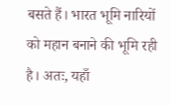बसते हैं। भारत भूमि नारियों को महान बनाने की भूमि रही है। अतः, यहाँ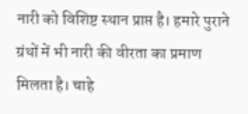नारी को विशिष्ट स्थान प्राप्त है। हमारे पुराने ग्रंथों में भी नारी की वीरता का प्रमाण मिलता है। चाहे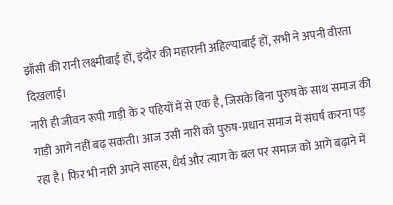झाँसी की रानी लक्ष्मीबाई हों, इंदौर की महारानी अहिल्याबाई हों, सभी ने अपनी वीरता दिखलाई।
नारी ही जीवन रूपी गाड़ी के २ पहियों में से एक है, जिसके बिना पुरुष के साथ समाज की गाड़ी आगे नहीं बढ़ सकती। आज उसी नारी को पुरुष-प्रधान समाज में संघर्ष करना पड़ रहा है। फिर भी नारी अपने साहस, धैर्य और त्याग के बल पर समाज को आगे बढ़ाने में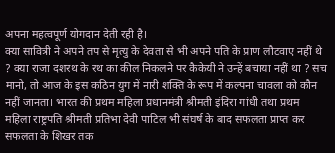अपना महत्वपूर्ण योगदान देती रही है।
क्या सावित्री ने अपने तप से मृत्यु के देवता से भी अपने पति के प्राण लौटवाए नहीं थे ? क्या राजा दशरथ के रथ का कील निकलने पर कैकेयी ने उन्हें बचाया नहीं था ? सच मानो, तो आज के इस कठिन युग में नारी शक्ति के रूप में कल्पना चावला को कौन नहीं जानता। भारत की प्रथम महिला प्रधानमंत्री श्रीमती इंदिरा गांधी तथा प्रथम महिला राष्ट्रपति श्रीमती प्रतिभा देवी पाटिल भी संघर्ष के बाद सफलता प्राप्त कर सफलता के शिखर तक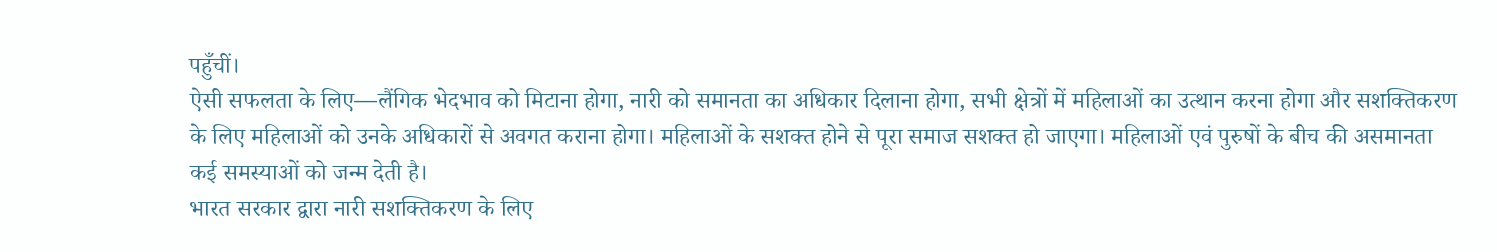पहुँचीं।
ऐसी सफलता के लिए—लैंगिक भेदभाव को मिटाना होगा, नारी को समानता का अधिकार दिलाना होगा, सभी क्षेत्रों में महिलाओं का उत्थान करना होगा और सशक्तिकरण के लिए महिलाओं को उनके अधिकारों से अवगत कराना होगा। महिलाओं के सशक्त होने से पूरा समाज सशक्त हो जाएगा। महिलाओं एवं पुरुषों के बीच की असमानता कई समस्याओं को जन्म देती है।
भारत सरकार द्वारा नारी सशक्तिकरण के लिए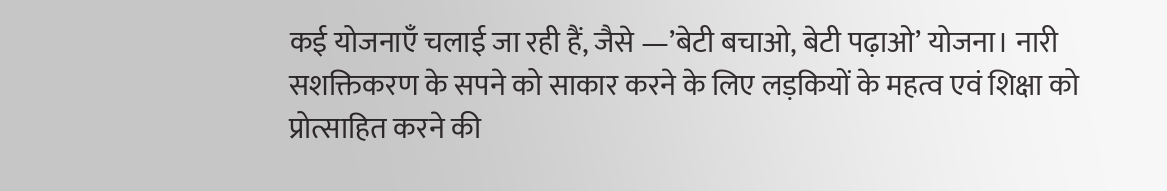कई योजनाएँ चलाई जा रही हैं, जैसे —’बेटी बचाओ, बेटी पढ़ाओ’ योजना। नारी सशक्तिकरण के सपने को साकार करने के लिए लड़कियों के महत्व एवं शिक्षा को प्रोत्साहित करने की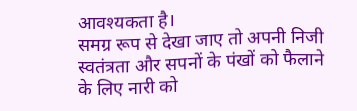आवश्यकता है।
समग्र रूप से देखा जाए तो अपनी निजी स्वतंत्रता और सपनों के पंखों को फैलाने के लिए नारी को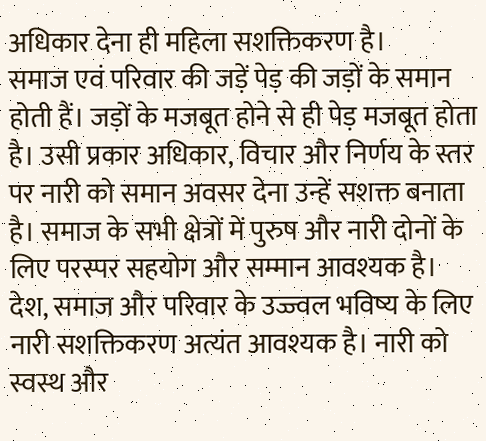अधिकार देना ही महिला सशक्तिकरण है।
समाज एवं परिवार की जड़ें पेड़ की जड़ों के समान होती हैं। जड़ों के मजबूत होने से ही पेड़ मजबूत होता है। उसी प्रकार अधिकार, विचार और निर्णय के स्तर पर नारी को समान अवसर देना उन्हें सशक्त बनाता है। समाज के सभी क्षेत्रों में पुरुष और नारी दोनों के लिए परस्पर सहयोग और सम्मान आवश्यक है।
देश, समाज और परिवार के उज्ज्वल भविष्य के लिए नारी सशक्तिकरण अत्यंत आवश्यक है। नारी को स्वस्थ और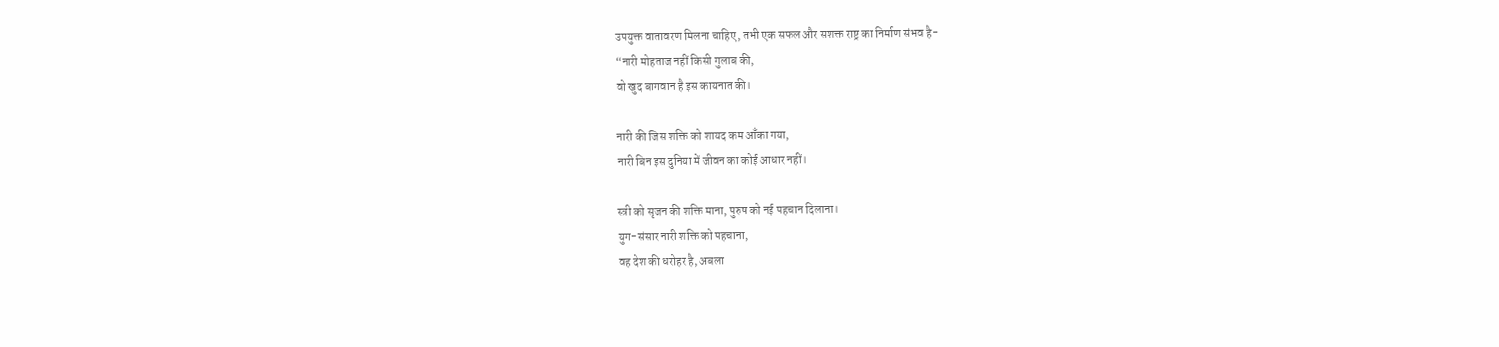उपयुक्त वातावरण मिलना चाहिए, तभी एक सफल और सशक्त राष्ट्र का निर्माण संभव है-
“नारी मोहताज नहीं किसी गुलाब की,
वो खुद बागवान है इस कायनात की।

नारी की जिस शक्ति को शायद कम आँका गया,
नारी बिन इस दुनिया में जीवन का कोई आधार नहीं।

स्त्री को सृजन की शक्ति माना, पुरुष को नई पहचान दिलाना।
युग-संसार नारी शक्ति को पहचाना,
वह देश की धरोहर है, अबला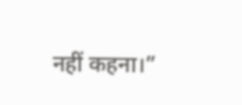नहीं कहना।”